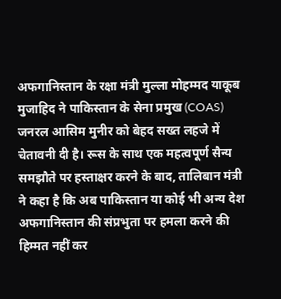अफगानिस्तान के रक्षा मंत्री मुल्ला मोहम्मद याकूब मुजाहिद ने पाकिस्तान के सेना प्रमुख (COAS) जनरल आसिम मुनीर को बेहद सख्त लहजे में चेतावनी दी है। रूस के साथ एक महत्वपूर्ण सैन्य समझौते पर हस्ताक्षर करने के बाद, तालिबान मंत्री ने कहा है कि अब पाकिस्तान या कोई भी अन्य देश अफगानिस्तान की संप्रभुता पर हमला करने की हिम्मत नहीं कर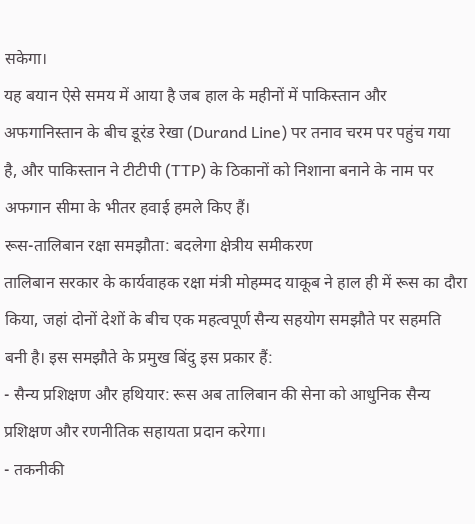सकेगा।
यह बयान ऐसे समय में आया है जब हाल के महीनों में पाकिस्तान और अफगानिस्तान के बीच डूरंड रेखा (Durand Line) पर तनाव चरम पर पहुंच गया है, और पाकिस्तान ने टीटीपी (TTP) के ठिकानों को निशाना बनाने के नाम पर अफगान सीमा के भीतर हवाई हमले किए हैं।
रूस-तालिबान रक्षा समझौता: बदलेगा क्षेत्रीय समीकरण
तालिबान सरकार के कार्यवाहक रक्षा मंत्री मोहम्मद याकूब ने हाल ही में रूस का दौरा किया, जहां दोनों देशों के बीच एक महत्वपूर्ण सैन्य सहयोग समझौते पर सहमति बनी है। इस समझौते के प्रमुख बिंदु इस प्रकार हैं:
- सैन्य प्रशिक्षण और हथियार: रूस अब तालिबान की सेना को आधुनिक सैन्य प्रशिक्षण और रणनीतिक सहायता प्रदान करेगा।
- तकनीकी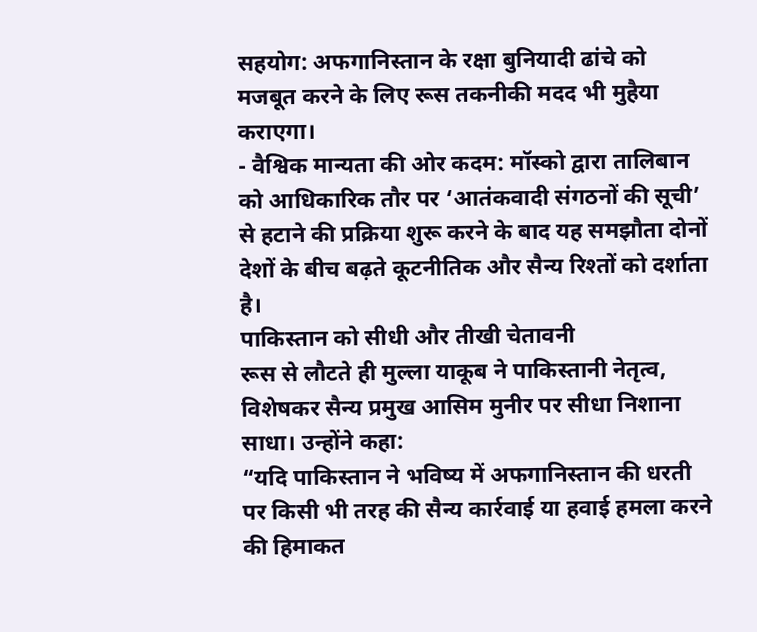सहयोग: अफगानिस्तान के रक्षा बुनियादी ढांचे को मजबूत करने के लिए रूस तकनीकी मदद भी मुहैया कराएगा।
- वैश्विक मान्यता की ओर कदम: मॉस्को द्वारा तालिबान को आधिकारिक तौर पर ‘आतंकवादी संगठनों की सूची’ से हटाने की प्रक्रिया शुरू करने के बाद यह समझौता दोनों देशों के बीच बढ़ते कूटनीतिक और सैन्य रिश्तों को दर्शाता है।
पाकिस्तान को सीधी और तीखी चेतावनी
रूस से लौटते ही मुल्ला याकूब ने पाकिस्तानी नेतृत्व, विशेषकर सैन्य प्रमुख आसिम मुनीर पर सीधा निशाना साधा। उन्होंने कहा:
“यदि पाकिस्तान ने भविष्य में अफगानिस्तान की धरती पर किसी भी तरह की सैन्य कार्रवाई या हवाई हमला करने की हिमाकत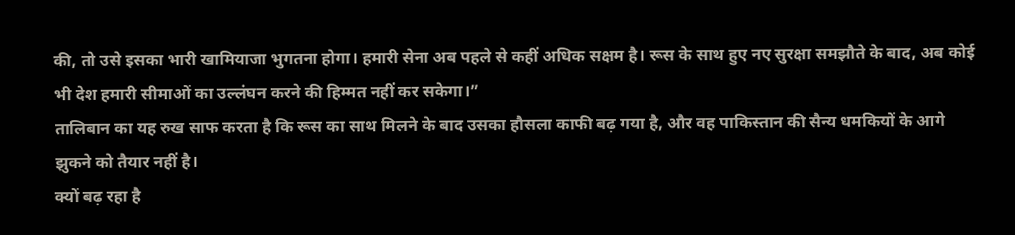की, तो उसे इसका भारी खामियाजा भुगतना होगा। हमारी सेना अब पहले से कहीं अधिक सक्षम है। रूस के साथ हुए नए सुरक्षा समझौते के बाद, अब कोई भी देश हमारी सीमाओं का उल्लंघन करने की हिम्मत नहीं कर सकेगा।”
तालिबान का यह रुख साफ करता है कि रूस का साथ मिलने के बाद उसका हौसला काफी बढ़ गया है, और वह पाकिस्तान की सैन्य धमकियों के आगे झुकने को तैयार नहीं है।
क्यों बढ़ रहा है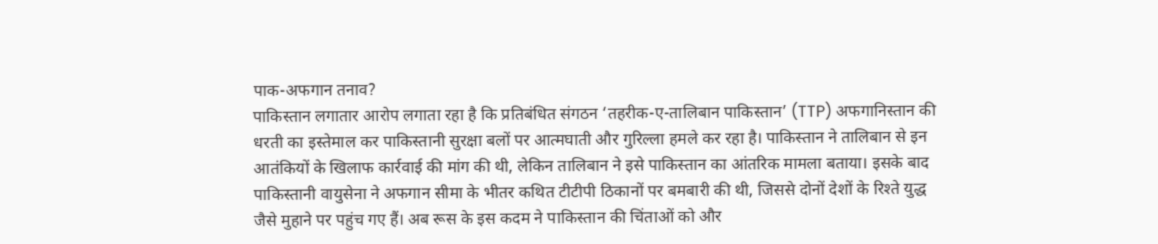पाक-अफगान तनाव?
पाकिस्तान लगातार आरोप लगाता रहा है कि प्रतिबंधित संगठन ‘तहरीक-ए-तालिबान पाकिस्तान’ (TTP) अफगानिस्तान की धरती का इस्तेमाल कर पाकिस्तानी सुरक्षा बलों पर आत्मघाती और गुरिल्ला हमले कर रहा है। पाकिस्तान ने तालिबान से इन आतंकियों के खिलाफ कार्रवाई की मांग की थी, लेकिन तालिबान ने इसे पाकिस्तान का आंतरिक मामला बताया। इसके बाद पाकिस्तानी वायुसेना ने अफगान सीमा के भीतर कथित टीटीपी ठिकानों पर बमबारी की थी, जिससे दोनों देशों के रिश्ते युद्ध जैसे मुहाने पर पहुंच गए हैं। अब रूस के इस कदम ने पाकिस्तान की चिंताओं को और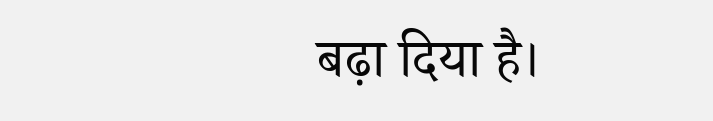बढ़ा दिया है।